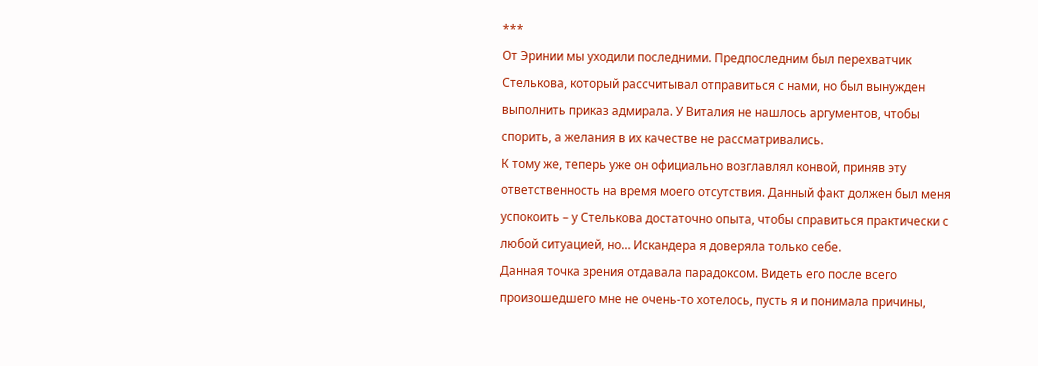***
От Эринии мы уходили последними. Предпоследним был перехватчик Стелькова, который рассчитывал отправиться с нами, но был вынужден выполнить приказ адмирала. У Виталия не нашлось аргументов, чтобы спорить, а желания в их качестве не рассматривались.
К тому же, теперь уже он официально возглавлял конвой, приняв эту ответственность на время моего отсутствия. Данный факт должен был меня успокоить – у Стелькова достаточно опыта, чтобы справиться практически с любой ситуацией, но… Искандера я доверяла только себе.
Данная точка зрения отдавала парадоксом. Видеть его после всего произошедшего мне не очень-то хотелось, пусть я и понимала причины,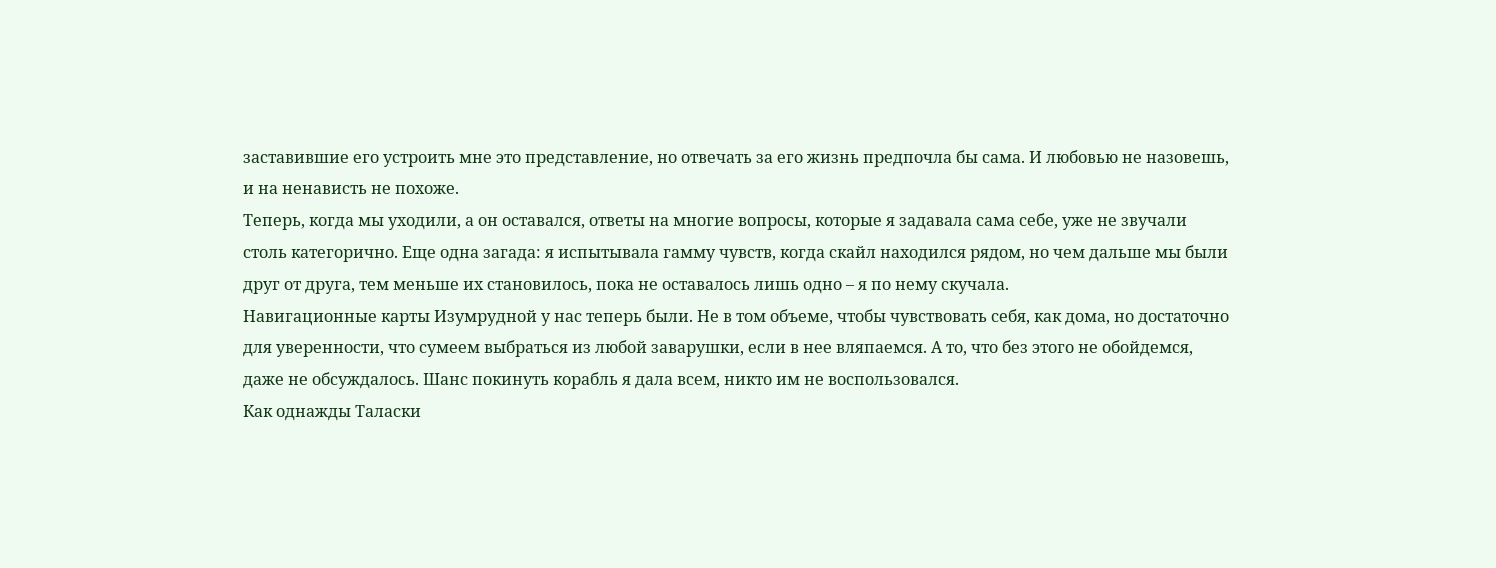заставившие его устроить мне это представление, но отвечать за его жизнь предпочла бы сама. И любовью не назовешь, и на ненависть не похоже.
Теперь, когда мы уходили, а он оставался, ответы на многие вопросы, которые я задавала сама себе, уже не звучали столь категорично. Еще одна загада: я испытывала гамму чувств, когда скайл находился рядом, но чем дальше мы были друг от друга, тем меньше их становилось, пока не оставалось лишь одно – я по нему скучала.
Навигационные карты Изумрудной у нас теперь были. Не в том объеме, чтобы чувствовать себя, как дома, но достаточно для уверенности, что сумеем выбраться из любой заварушки, если в нее вляпаемся. А то, что без этого не обойдемся, даже не обсуждалось. Шанс покинуть корабль я дала всем, никто им не воспользовался.
Как однажды Таласки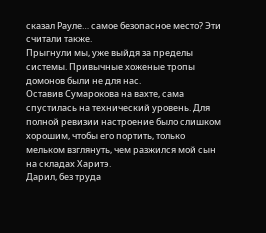сказал Рауле… самое безопасное место? Эти считали также.
Прыгнули мы, уже выйдя за пределы системы. Привычные хоженые тропы домонов были не для нас.
Оставив Сумарокова на вахте, сама спустилась на технический уровень. Для полной ревизии настроение было слишком хорошим, чтобы его портить, только мельком взглянуть, чем разжился мой сын на складах Харитэ.
Дарил, без труда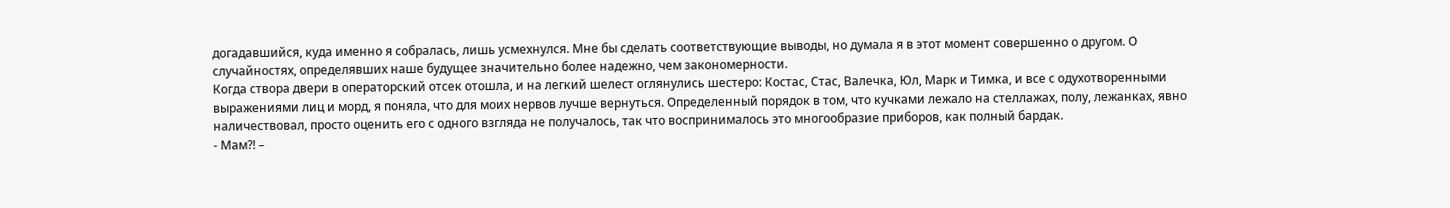догадавшийся, куда именно я собралась, лишь усмехнулся. Мне бы сделать соответствующие выводы, но думала я в этот момент совершенно о другом. О случайностях, определявших наше будущее значительно более надежно, чем закономерности.
Когда створа двери в операторский отсек отошла, и на легкий шелест оглянулись шестеро: Костас, Стас, Валечка, Юл, Марк и Тимка, и все с одухотворенными выражениями лиц и морд, я поняла, что для моих нервов лучше вернуться. Определенный порядок в том, что кучками лежало на стеллажах, полу, лежанках, явно наличествовал, просто оценить его с одного взгляда не получалось, так что воспринималось это многообразие приборов, как полный бардак.
- Мам?! –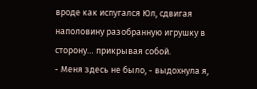вроде как испугался Юл, сдвигая наполовину разобранную игрушку в сторону… прикрывая собой.
- Меня здесь не было, - выдохнула я,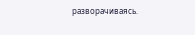разворачиваясь.